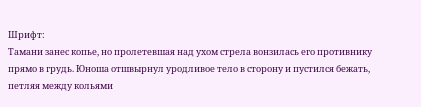Шрифт:
Тамани занес копье, но пролетевшая над ухом стрела вонзилась его противнику прямо в грудь. Юноша отшвырнул уродливое тело в сторону и пустился бежать, петляя между кольями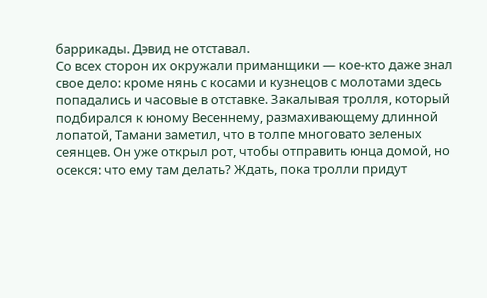баррикады. Дэвид не отставал.
Со всех сторон их окружали приманщики — кое-кто даже знал свое дело: кроме нянь с косами и кузнецов с молотами здесь попадались и часовые в отставке. Закалывая тролля, который подбирался к юному Весеннему, размахивающему длинной лопатой, Тамани заметил, что в толпе многовато зеленых сеянцев. Он уже открыл рот, чтобы отправить юнца домой, но осекся: что ему там делать? Ждать, пока тролли придут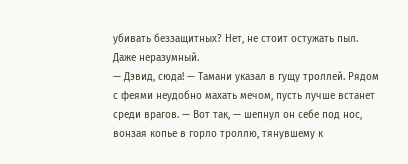убивать беззащитных? Нет, не стоит остужать пыл. Даже неразумный.
— Дэвид, сюда! — Тамани указал в гущу троллей. Рядом с феями неудобно махать мечом, пусть лучше встанет среди врагов. — Вот так, — шепнул он себе под нос, вонзая копье в горло троллю, тянувшему к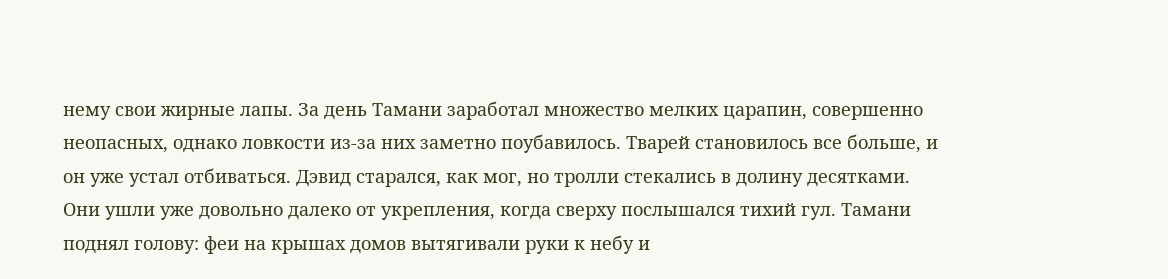нему свои жирные лапы. За день Тамани заработал множество мелких царапин, совершенно неопасных, однако ловкости из-за них заметно поубавилось. Тварей становилось все больше, и он уже устал отбиваться. Дэвид старался, как мог, но тролли стекались в долину десятками.
Они ушли уже довольно далеко от укрепления, когда сверху послышался тихий гул. Тамани поднял голову: феи на крышах домов вытягивали руки к небу и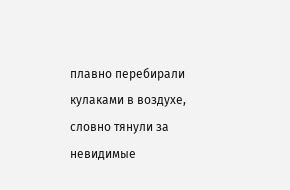плавно перебирали кулаками в воздухе, словно тянули за невидимые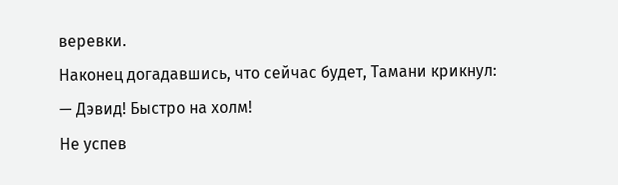веревки.
Наконец догадавшись, что сейчас будет, Тамани крикнул:
— Дэвид! Быстро на холм!
Не успев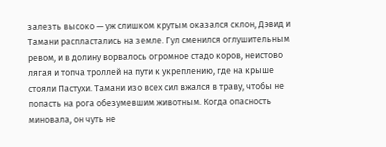залезть высоко — уж слишком крутым оказался склон, Дэвид и Тамани распластались на земле. Гул сменился оглушительным ревом, и в долину ворвалось огромное стадо коров, неистово лягая и топча троллей на пути к укреплению, где на крыше стояли Пастухи. Тамани изо всех сил вжался в траву, чтобы не попасть на рога обезумевшим животным. Когда опасность миновала, он чуть не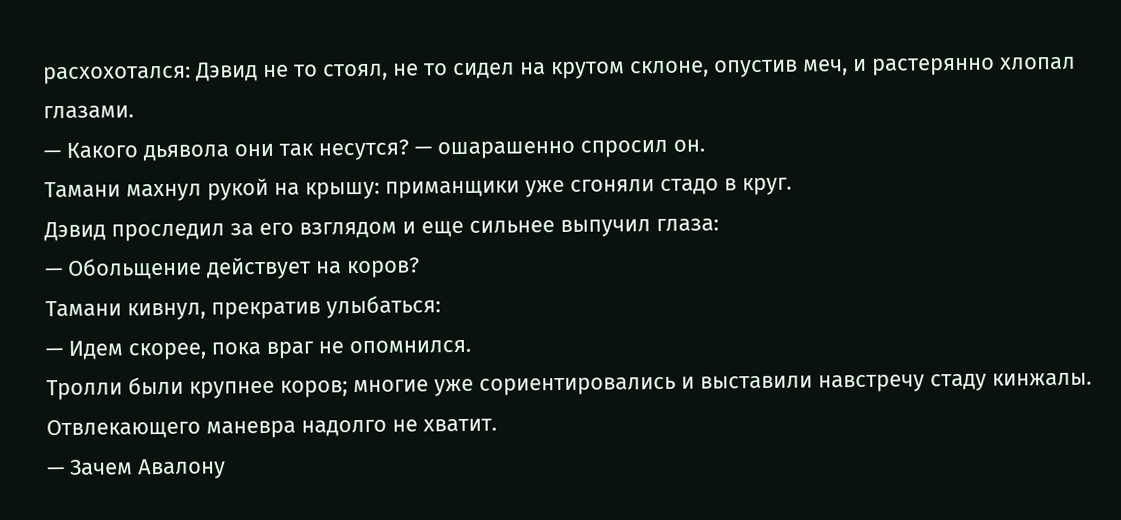расхохотался: Дэвид не то стоял, не то сидел на крутом склоне, опустив меч, и растерянно хлопал глазами.
— Какого дьявола они так несутся? — ошарашенно спросил он.
Тамани махнул рукой на крышу: приманщики уже сгоняли стадо в круг.
Дэвид проследил за его взглядом и еще сильнее выпучил глаза:
— Обольщение действует на коров?
Тамани кивнул, прекратив улыбаться:
— Идем скорее, пока враг не опомнился.
Тролли были крупнее коров; многие уже сориентировались и выставили навстречу стаду кинжалы. Отвлекающего маневра надолго не хватит.
— Зачем Авалону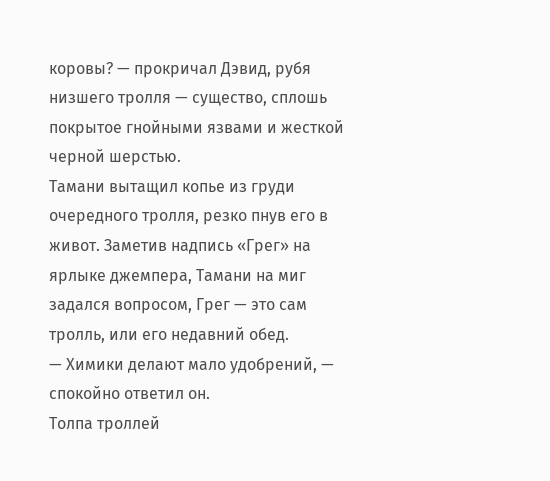коровы? — прокричал Дэвид, рубя низшего тролля — существо, сплошь покрытое гнойными язвами и жесткой черной шерстью.
Тамани вытащил копье из груди очередного тролля, резко пнув его в живот. Заметив надпись «Грег» на ярлыке джемпера, Тамани на миг задался вопросом, Грег — это сам тролль, или его недавний обед.
— Химики делают мало удобрений, — спокойно ответил он.
Толпа троллей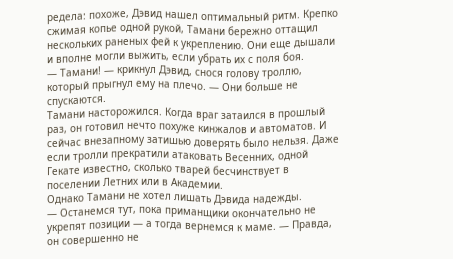редела: похоже, Дэвид нашел оптимальный ритм. Крепко сжимая копье одной рукой, Тамани бережно оттащил нескольких раненых фей к укреплению. Они еще дышали и вполне могли выжить, если убрать их с поля боя.
— Тамани! — крикнул Дэвид, снося голову троллю, который прыгнул ему на плечо. — Они больше не спускаются.
Тамани насторожился. Когда враг затаился в прошлый раз, он готовил нечто похуже кинжалов и автоматов. И сейчас внезапному затишью доверять было нельзя. Даже если тролли прекратили атаковать Весенних, одной Гекате известно, сколько тварей бесчинствует в поселении Летних или в Академии.
Однако Тамани не хотел лишать Дэвида надежды.
— Останемся тут, пока приманщики окончательно не укрепят позиции — а тогда вернемся к маме. — Правда, он совершенно не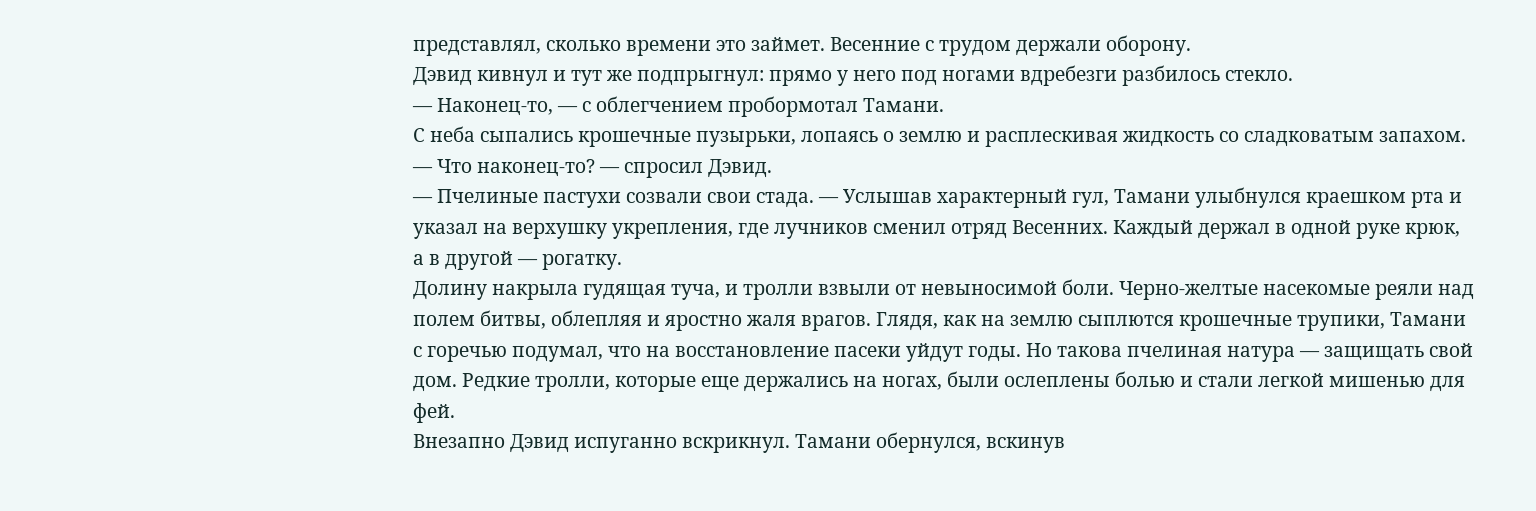представлял, сколько времени это займет. Весенние с трудом держали оборону.
Дэвид кивнул и тут же подпрыгнул: прямо у него под ногами вдребезги разбилось стекло.
— Наконец-то, — с облегчением пробормотал Тамани.
С неба сыпались крошечные пузырьки, лопаясь о землю и расплескивая жидкость со сладковатым запахом.
— Что наконец-то? — спросил Дэвид.
— Пчелиные пастухи созвали свои стада. — Услышав характерный гул, Тамани улыбнулся краешком рта и указал на верхушку укрепления, где лучников сменил отряд Весенних. Каждый держал в одной руке крюк, а в другой — рогатку.
Долину накрыла гудящая туча, и тролли взвыли от невыносимой боли. Черно-желтые насекомые реяли над полем битвы, облепляя и яростно жаля врагов. Глядя, как на землю сыплются крошечные трупики, Тамани с горечью подумал, что на восстановление пасеки уйдут годы. Но такова пчелиная натура — защищать свой дом. Редкие тролли, которые еще держались на ногах, были ослеплены болью и стали легкой мишенью для фей.
Внезапно Дэвид испуганно вскрикнул. Тамани обернулся, вскинув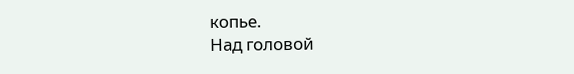копье.
Над головой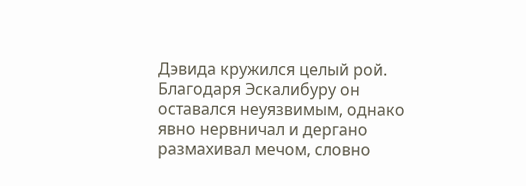Дэвида кружился целый рой. Благодаря Эскалибуру он оставался неуязвимым, однако явно нервничал и дергано размахивал мечом, словно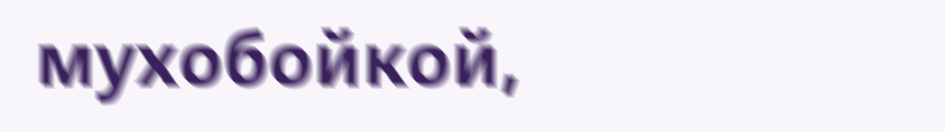мухобойкой,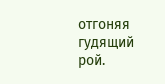отгоняя гудящий рой.